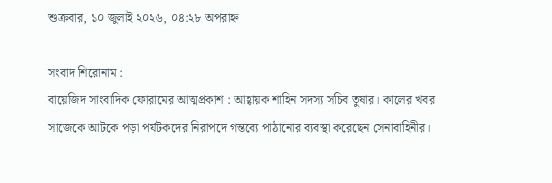শুক্রবার, ১০ জুলাই ২০২৬, ০৪:২৮ অপরাহ্ন

সংবাদ শিরোনাম :
বায়েজিদ সাংবাদিক ফোরামের আত্মপ্রকাশ : আহ্বায়ক শাহিন সদস্য সচিব তুষার। কালের খবর সাজেকে আটকে পড়া পর্যটকদের নিরাপদে গন্তব্যে পাঠানোর ব্যবস্থা করেছেন সেনাবাহিনীর।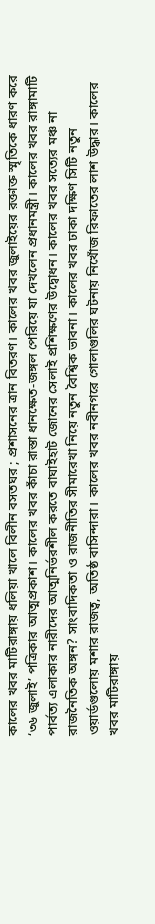কালের খবর মাটিরাঙ্গায় ধলিয়া খালে বিলীন বসতঘর ; প্রশাস‌নের ত্রান ‌বিতরণ। কালের খবর জুলাইয়ের রক্তাক্ত স্মৃতিকে ধারণ করে ‘৩৬ জুলাই’ পত্রিকার আত্মপ্রকাশ। কালের খবর কাঁচা রাস্তা ধানক্ষেত-জঙ্গল পেরিয়ে যা দেখলেন প্রধানমন্ত্রী। কালের খবর রাঙ্গামাটি পার্বত্য এলাকার নারীদের আত্মনির্ভরশীল করতে বাঘাইহাট জোনের সেলাই প্রশিক্ষণের উদ্বোধন। কালের খবর সত্যের মঞ্চ না রাজনৈতিক অঙ্গন? সাংবাদিকতা ও রাজনীতির সীমারেখা নিয়ে নতুন বৈশ্বিক ভাবনা। কালের খবর ঢাকা দক্ষিণ সিটি নতুন ওয়ার্ডগুলোয় মশার রাজত্ব, অতিষ্ঠ বাসিন্দারা। কালের খবর নবীনগরে গোলাগুলির ঘটনায় নিখোঁজ রিফাতের লাশ উদ্ধার। কালের খবর মাটিরাঙ্গায়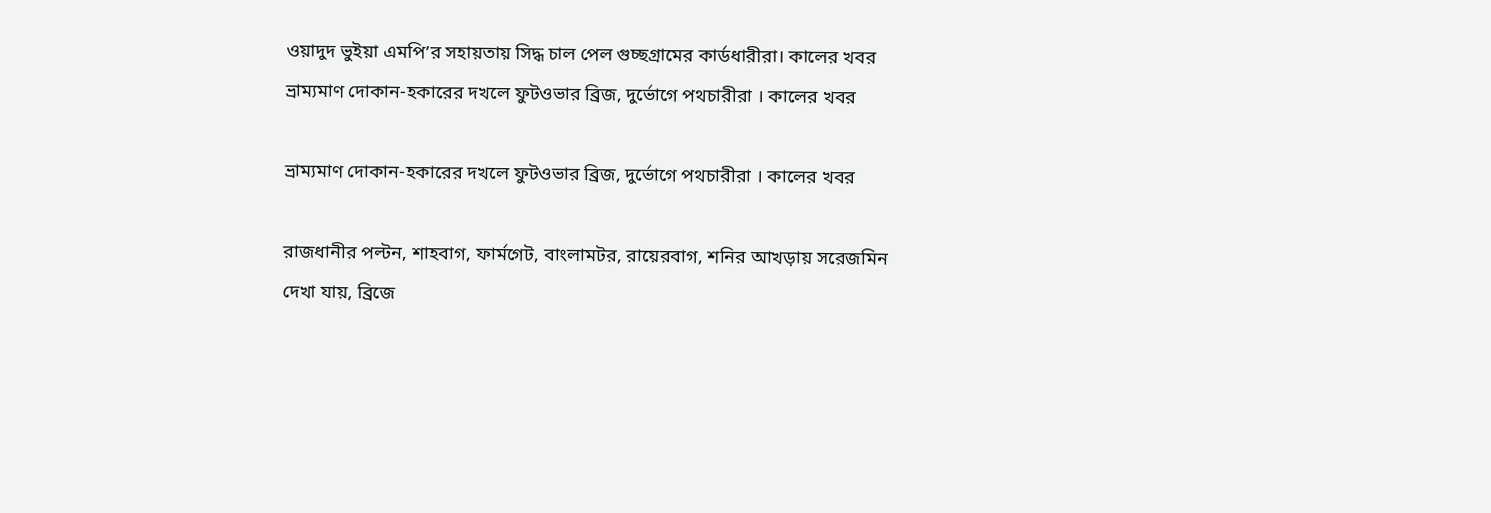ওয়াদুদ ভুইয়া এমপি’র সহায়তায় সিদ্ধ চাল পেল গুচ্ছগ্রামের কার্ডধারীরা। কালের খবর
ভ্রাম‌্যমাণ দোকান-হকারের দখলে ফুটওভার ব্রিজ, দুর্ভোগে পথচারীরা । কালের খবর

ভ্রাম‌্যমাণ দোকান-হকারের দখলে ফুটওভার ব্রিজ, দুর্ভোগে পথচারীরা । কালের খবর

রাজধানীর পল্টন, শাহবাগ, ফার্মগেট, বাংলামটর, রায়েরবাগ, শনির আখড়ায় সরেজমিন দেখা যায়, ব্রিজে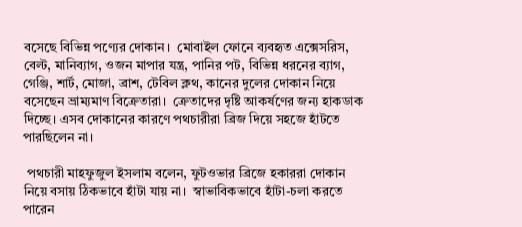বসেছে বিভিন্ন পণ্যের দোকান।  মোবাইল ফোনে ব্যবহৃত এক্সেসরিস, বেল্ট, মানিব্যাগ, ওজন মাপার যন্ত্র, পানির পট, বিভিন্ন ধরনের ব্যাগ, গেঞ্জি, শার্ট, মোজা, ব্রাশ, টেবিল ক্লথ, কানের দুলের দোকান নিয়ে বসেছেন ভ্রাম্যমাণ বিক্রেতারা।  ক্রেতাদের দৃষ্টি আকর্ষণের জন্য হাকডাক দিচ্ছে। এসব দোকানের কারণে পথচারীরা ব্রিজ দিয়ে সহজে হাঁটতে পারছিলেন না।

 পথচারী মাহফুজুল ইসলাম বলেন, ফুটওভার ব্রিজে হকাররা দোকান নিয়ে বসায় ঠিকভাবে হাঁটা যায় না।  স্বাভাবিকভাবে হাঁটা-চলা করতে পারেন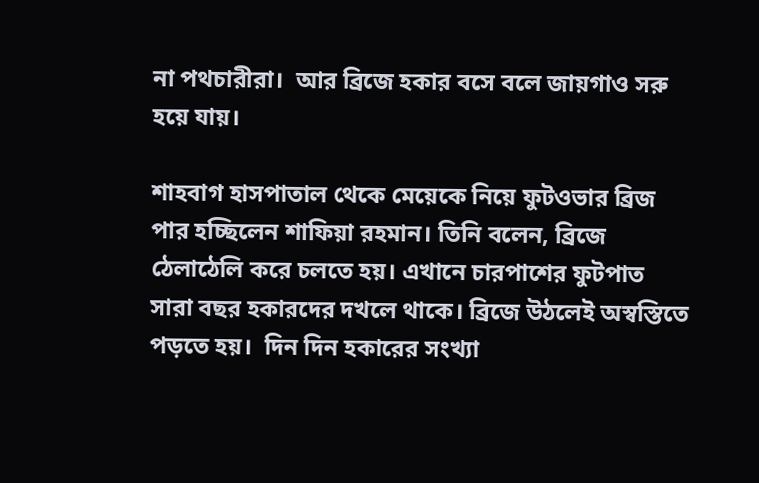না পথচারীরা।  আর ব্রিজে হকার বসে বলে জায়গাও সরু হয়ে যায়।

শাহবাগ হাসপাতাল থেকে মেয়েকে নিয়ে ফুটওভার ব্রিজ পার হচ্ছিলেন শাফিয়া রহমান। তিনি বলেন, ব্রিজে ঠেলাঠেলি করে চলতে হয়। এখানে চারপাশের ফুটপাত সারা বছর হকারদের দখলে থাকে। ব্রিজে উঠলেই অস্বস্তিতে পড়তে হয়।  দিন দিন হকারের সংখ্যা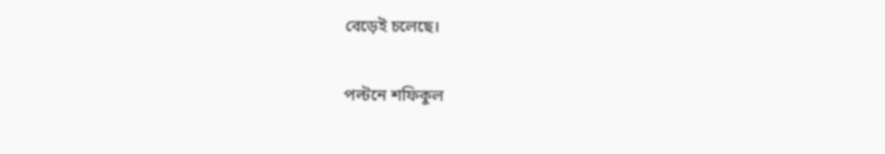বেড়েই চলেছে।

পল্টনে শফিকুল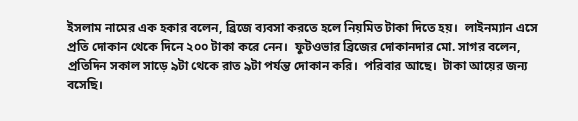ইসলাম নামের এক হকার বলেন, ব্রিজে ব্যবসা করতে হলে নিয়মিত টাকা দিতে হয়।  লাইনম্যান এসে প্রতি দোকান থেকে দিনে ২০০ টাকা করে নেন।  ফুটওভার ব্রিজের দোকানদার মো. সাগর বলেন, প্রতিদিন সকাল সাড়ে ৯টা থেকে রাত ৯টা পর্যন্ত দোকান করি।  পরিবার আছে।  টাকা আয়ের জন্য বসেছি।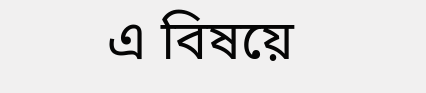এ বিষয়ে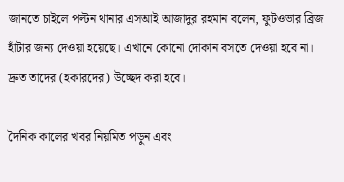জানতে চাইলে পল্টন থানার এসআই আজাদুর রহমান বলেন, ফুটওভার ব্রিজ হাঁটার জন্য দেওয়া হয়েছে। এখানে কোনো দোকান বসতে দেওয়া হবে না।  দ্রুত তাদের (হকারদের) উচ্ছেদ করা হবে।

দৈনিক কালের খবর নিয়মিত পড়ুন এবং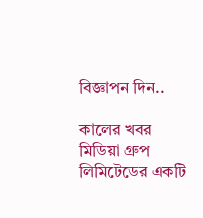বিজ্ঞাপন দিন..

কালের খবর মিডিয়া গ্রুপ লিমিটেডের একটি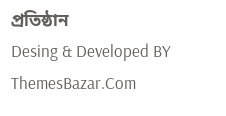প্রতিষ্ঠান
Desing & Developed BY ThemesBazar.Com